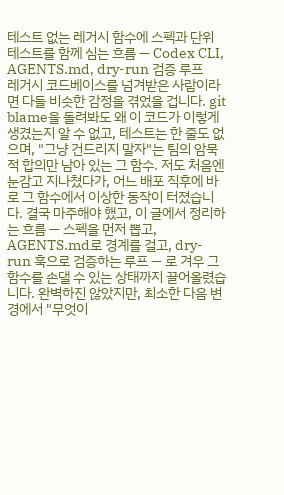테스트 없는 레거시 함수에 스펙과 단위 테스트를 함께 심는 흐름 — Codex CLI, AGENTS.md, dry-run 검증 루프
레거시 코드베이스를 넘겨받은 사람이라면 다들 비슷한 감정을 겪었을 겁니다. git blame을 돌려봐도 왜 이 코드가 이렇게 생겼는지 알 수 없고, 테스트는 한 줄도 없으며, "그냥 건드리지 말자"는 팀의 암묵적 합의만 남아 있는 그 함수. 저도 처음엔 눈감고 지나쳤다가, 어느 배포 직후에 바로 그 함수에서 이상한 동작이 터졌습니다. 결국 마주해야 했고, 이 글에서 정리하는 흐름 — 스펙을 먼저 뽑고, AGENTS.md로 경계를 걸고, dry-run 훅으로 검증하는 루프 — 로 겨우 그 함수를 손댈 수 있는 상태까지 끌어올렸습니다. 완벽하진 않았지만, 최소한 다음 변경에서 "무엇이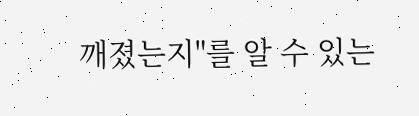깨졌는지"를 알 수 있는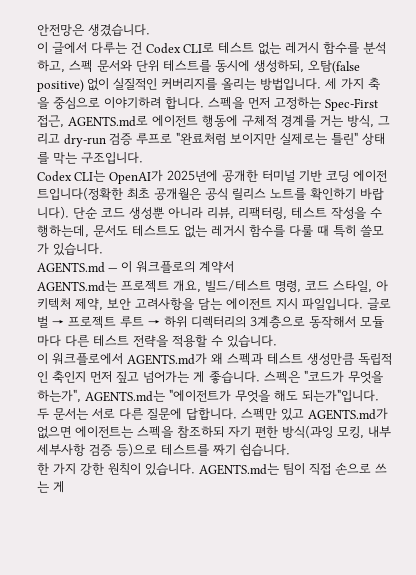안전망은 생겼습니다.
이 글에서 다루는 건 Codex CLI로 테스트 없는 레거시 함수를 분석하고, 스펙 문서와 단위 테스트를 동시에 생성하되, 오탐(false positive) 없이 실질적인 커버리지를 올리는 방법입니다. 세 가지 축을 중심으로 이야기하려 합니다. 스펙을 먼저 고정하는 Spec-First 접근, AGENTS.md로 에이전트 행동에 구체적 경계를 거는 방식, 그리고 dry-run 검증 루프로 "완료처럼 보이지만 실제로는 틀린" 상태를 막는 구조입니다.
Codex CLI는 OpenAI가 2025년에 공개한 터미널 기반 코딩 에이전트입니다(정확한 최초 공개월은 공식 릴리스 노트를 확인하기 바랍니다). 단순 코드 생성뿐 아니라 리뷰, 리팩터링, 테스트 작성을 수행하는데, 문서도 테스트도 없는 레거시 함수를 다룰 때 특히 쓸모가 있습니다.
AGENTS.md — 이 워크플로의 계약서
AGENTS.md는 프로젝트 개요, 빌드/테스트 명령, 코드 스타일, 아키텍처 제약, 보안 고려사항을 담는 에이전트 지시 파일입니다. 글로벌 → 프로젝트 루트 → 하위 디렉터리의 3계층으로 동작해서 모듈마다 다른 테스트 전략을 적용할 수 있습니다.
이 워크플로에서 AGENTS.md가 왜 스펙과 테스트 생성만큼 독립적인 축인지 먼저 짚고 넘어가는 게 좋습니다. 스펙은 "코드가 무엇을 하는가", AGENTS.md는 "에이전트가 무엇을 해도 되는가"입니다. 두 문서는 서로 다른 질문에 답합니다. 스펙만 있고 AGENTS.md가 없으면 에이전트는 스펙을 참조하되 자기 편한 방식(과잉 모킹, 내부 세부사항 검증 등)으로 테스트를 짜기 쉽습니다.
한 가지 강한 원칙이 있습니다. AGENTS.md는 팀이 직접 손으로 쓰는 게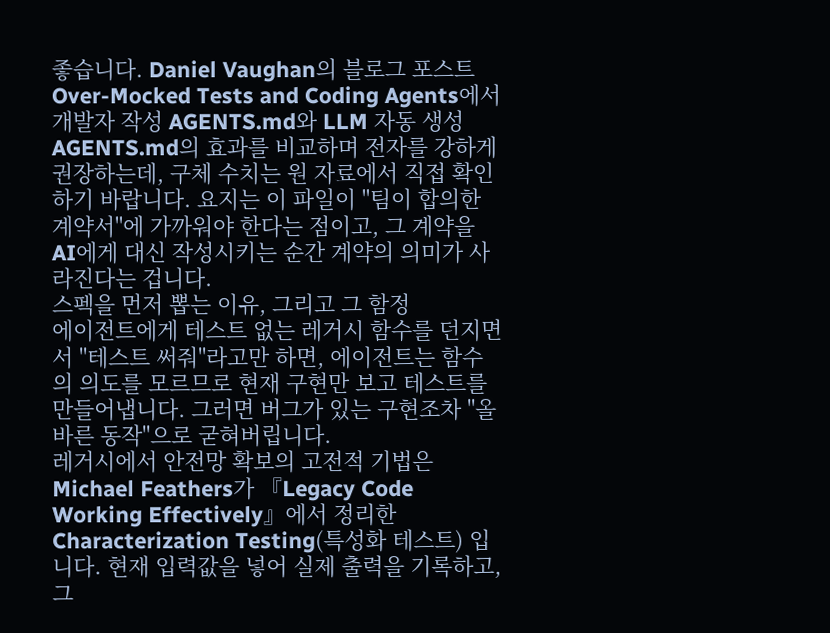좋습니다. Daniel Vaughan의 블로그 포스트 Over-Mocked Tests and Coding Agents에서 개발자 작성 AGENTS.md와 LLM 자동 생성 AGENTS.md의 효과를 비교하며 전자를 강하게 권장하는데, 구체 수치는 원 자료에서 직접 확인하기 바랍니다. 요지는 이 파일이 "팀이 합의한 계약서"에 가까워야 한다는 점이고, 그 계약을 AI에게 대신 작성시키는 순간 계약의 의미가 사라진다는 겁니다.
스펙을 먼저 뽑는 이유, 그리고 그 함정
에이전트에게 테스트 없는 레거시 함수를 던지면서 "테스트 써줘"라고만 하면, 에이전트는 함수의 의도를 모르므로 현재 구현만 보고 테스트를 만들어냅니다. 그러면 버그가 있는 구현조차 "올바른 동작"으로 굳혀버립니다.
레거시에서 안전망 확보의 고전적 기법은 Michael Feathers가 『Legacy Code Working Effectively』에서 정리한 Characterization Testing(특성화 테스트) 입니다. 현재 입력값을 넣어 실제 출력을 기록하고, 그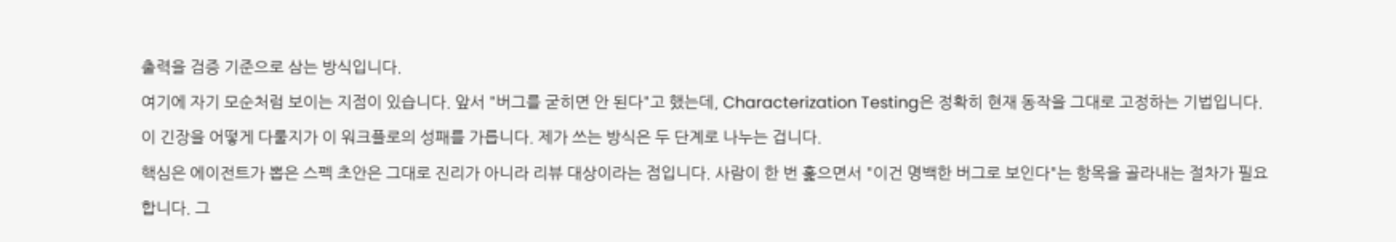출력을 검증 기준으로 삼는 방식입니다.
여기에 자기 모순처럼 보이는 지점이 있습니다. 앞서 "버그를 굳히면 안 된다"고 했는데, Characterization Testing은 정확히 현재 동작을 그대로 고정하는 기법입니다. 이 긴장을 어떻게 다룰지가 이 워크플로의 성패를 가릅니다. 제가 쓰는 방식은 두 단계로 나누는 겁니다.
핵심은 에이전트가 뽑은 스펙 초안은 그대로 진리가 아니라 리뷰 대상이라는 점입니다. 사람이 한 번 훑으면서 "이건 명백한 버그로 보인다"는 항목을 골라내는 절차가 필요합니다. 그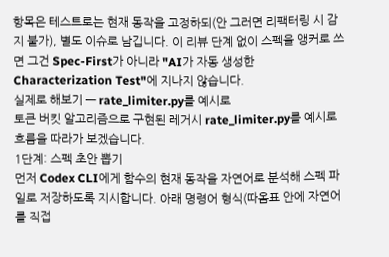항목은 테스트로는 현재 동작을 고정하되(안 그러면 리팩터링 시 감지 불가), 별도 이슈로 남깁니다. 이 리뷰 단계 없이 스펙을 앵커로 쓰면 그건 Spec-First가 아니라 "AI가 자동 생성한 Characterization Test"에 지나지 않습니다.
실제로 해보기 — rate_limiter.py를 예시로
토큰 버킷 알고리즘으로 구현된 레거시 rate_limiter.py를 예시로 흐름을 따라가 보겠습니다.
1단계: 스펙 초안 뽑기
먼저 Codex CLI에게 함수의 현재 동작을 자연어로 분석해 스펙 파일로 저장하도록 지시합니다. 아래 명령어 형식(따옴표 안에 자연어를 직접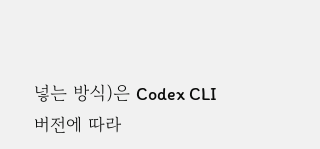넣는 방식)은 Codex CLI 버전에 따라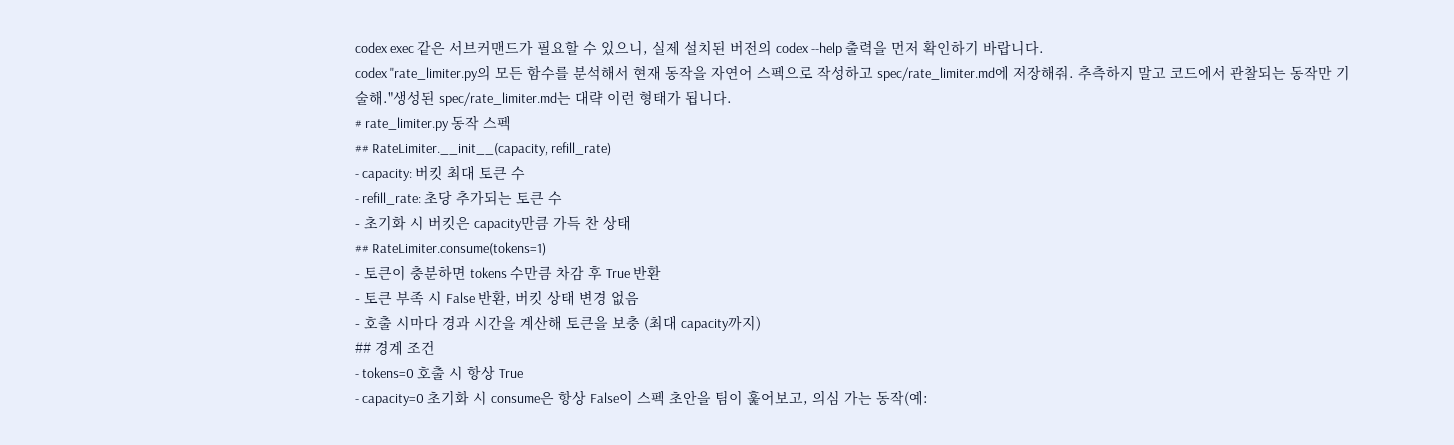codex exec 같은 서브커맨드가 필요할 수 있으니, 실제 설치된 버전의 codex --help 출력을 먼저 확인하기 바랍니다.
codex "rate_limiter.py의 모든 함수를 분석해서 현재 동작을 자연어 스펙으로 작성하고 spec/rate_limiter.md에 저장해줘. 추측하지 말고 코드에서 관찰되는 동작만 기술해."생성된 spec/rate_limiter.md는 대략 이런 형태가 됩니다.
# rate_limiter.py 동작 스펙
## RateLimiter.__init__(capacity, refill_rate)
- capacity: 버킷 최대 토큰 수
- refill_rate: 초당 추가되는 토큰 수
- 초기화 시 버킷은 capacity만큼 가득 찬 상태
## RateLimiter.consume(tokens=1)
- 토큰이 충분하면 tokens 수만큼 차감 후 True 반환
- 토큰 부족 시 False 반환, 버킷 상태 변경 없음
- 호출 시마다 경과 시간을 계산해 토큰을 보충 (최대 capacity까지)
## 경계 조건
- tokens=0 호출 시 항상 True
- capacity=0 초기화 시 consume은 항상 False이 스펙 초안을 팀이 훑어보고, 의심 가는 동작(예: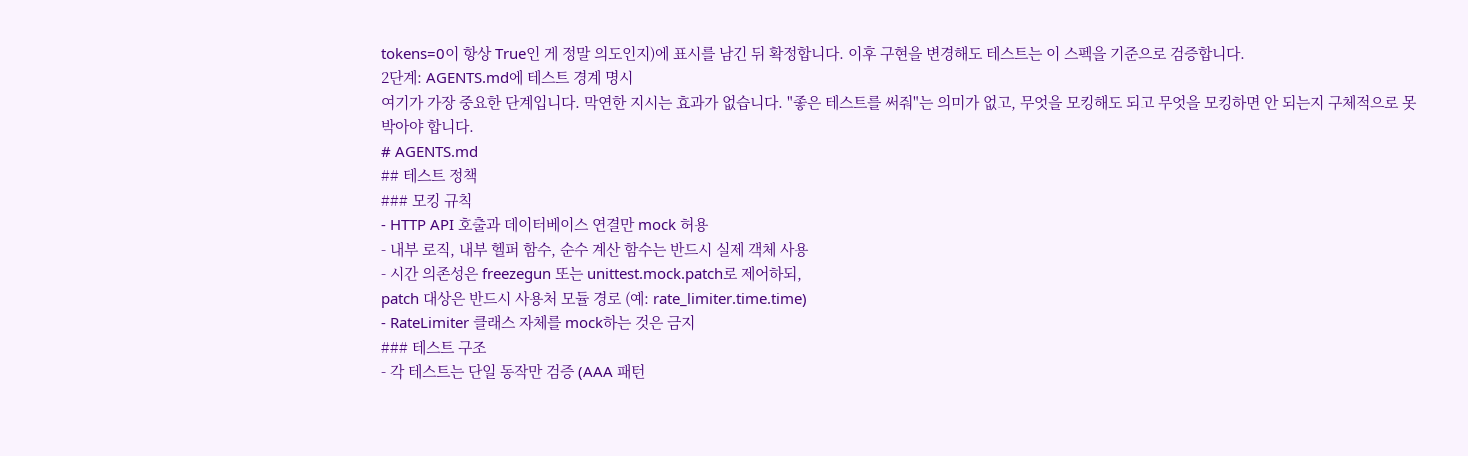tokens=0이 항상 True인 게 정말 의도인지)에 표시를 남긴 뒤 확정합니다. 이후 구현을 변경해도 테스트는 이 스펙을 기준으로 검증합니다.
2단계: AGENTS.md에 테스트 경계 명시
여기가 가장 중요한 단계입니다. 막연한 지시는 효과가 없습니다. "좋은 테스트를 써줘"는 의미가 없고, 무엇을 모킹해도 되고 무엇을 모킹하면 안 되는지 구체적으로 못 박아야 합니다.
# AGENTS.md
## 테스트 정책
### 모킹 규칙
- HTTP API 호출과 데이터베이스 연결만 mock 허용
- 내부 로직, 내부 헬퍼 함수, 순수 계산 함수는 반드시 실제 객체 사용
- 시간 의존성은 freezegun 또는 unittest.mock.patch로 제어하되,
patch 대상은 반드시 사용처 모듈 경로 (예: rate_limiter.time.time)
- RateLimiter 클래스 자체를 mock하는 것은 금지
### 테스트 구조
- 각 테스트는 단일 동작만 검증 (AAA 패턴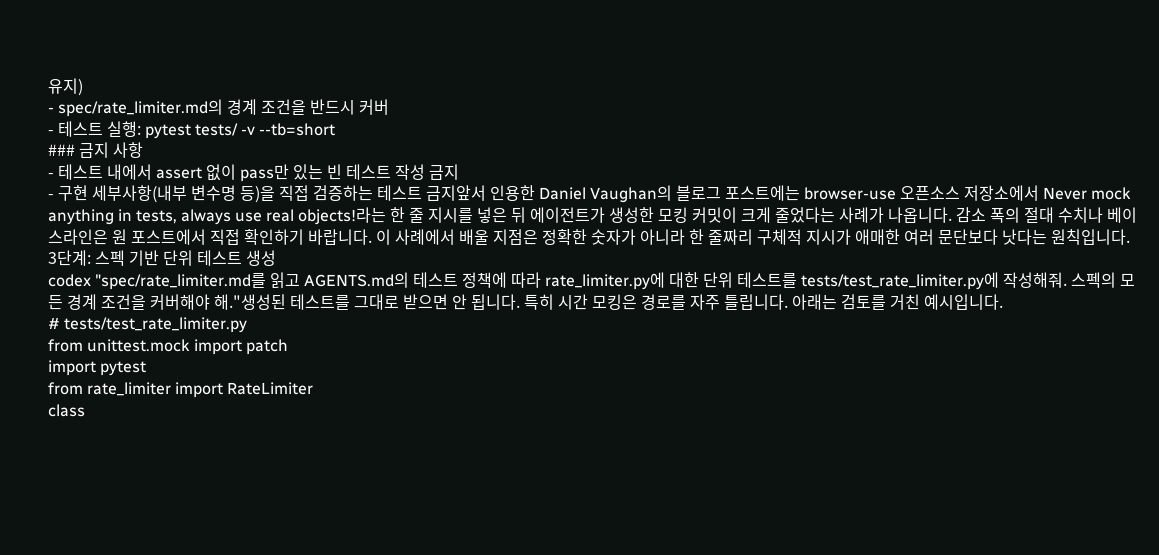유지)
- spec/rate_limiter.md의 경계 조건을 반드시 커버
- 테스트 실행: pytest tests/ -v --tb=short
### 금지 사항
- 테스트 내에서 assert 없이 pass만 있는 빈 테스트 작성 금지
- 구현 세부사항(내부 변수명 등)을 직접 검증하는 테스트 금지앞서 인용한 Daniel Vaughan의 블로그 포스트에는 browser-use 오픈소스 저장소에서 Never mock anything in tests, always use real objects!라는 한 줄 지시를 넣은 뒤 에이전트가 생성한 모킹 커밋이 크게 줄었다는 사례가 나옵니다. 감소 폭의 절대 수치나 베이스라인은 원 포스트에서 직접 확인하기 바랍니다. 이 사례에서 배울 지점은 정확한 숫자가 아니라 한 줄짜리 구체적 지시가 애매한 여러 문단보다 낫다는 원칙입니다.
3단계: 스펙 기반 단위 테스트 생성
codex "spec/rate_limiter.md를 읽고 AGENTS.md의 테스트 정책에 따라 rate_limiter.py에 대한 단위 테스트를 tests/test_rate_limiter.py에 작성해줘. 스펙의 모든 경계 조건을 커버해야 해."생성된 테스트를 그대로 받으면 안 됩니다. 특히 시간 모킹은 경로를 자주 틀립니다. 아래는 검토를 거친 예시입니다.
# tests/test_rate_limiter.py
from unittest.mock import patch
import pytest
from rate_limiter import RateLimiter
class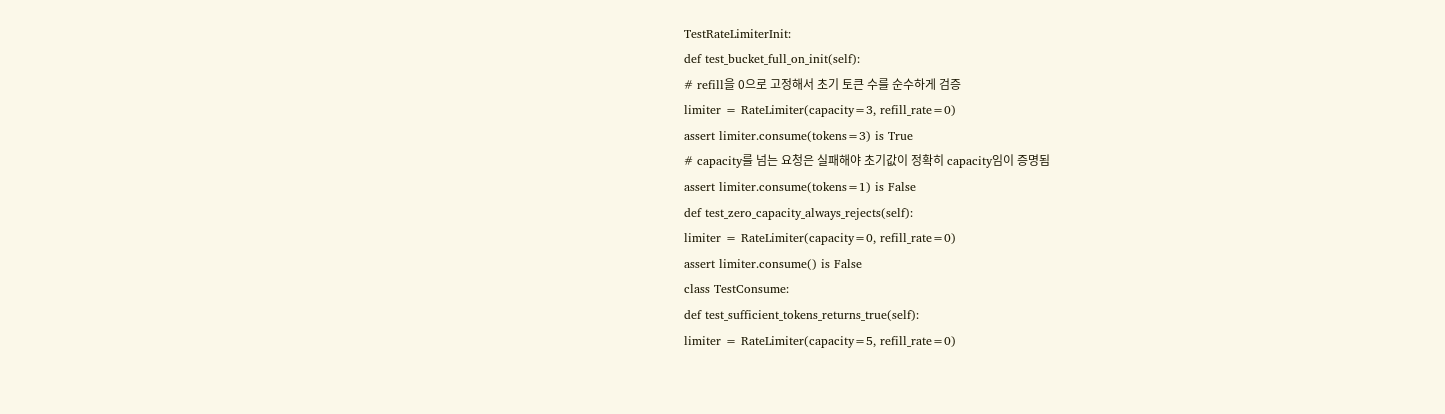TestRateLimiterInit:
def test_bucket_full_on_init(self):
# refill을 0으로 고정해서 초기 토큰 수를 순수하게 검증
limiter = RateLimiter(capacity=3, refill_rate=0)
assert limiter.consume(tokens=3) is True
# capacity를 넘는 요청은 실패해야 초기값이 정확히 capacity임이 증명됨
assert limiter.consume(tokens=1) is False
def test_zero_capacity_always_rejects(self):
limiter = RateLimiter(capacity=0, refill_rate=0)
assert limiter.consume() is False
class TestConsume:
def test_sufficient_tokens_returns_true(self):
limiter = RateLimiter(capacity=5, refill_rate=0)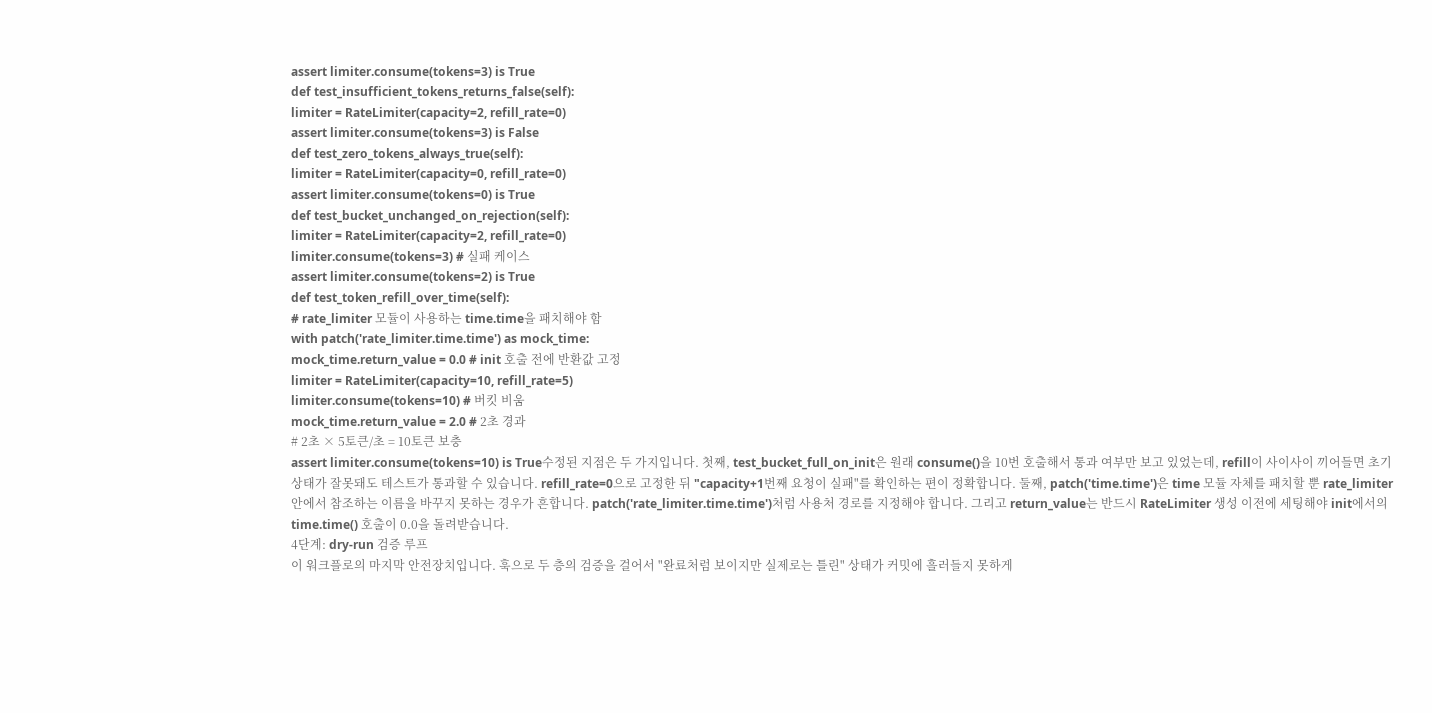assert limiter.consume(tokens=3) is True
def test_insufficient_tokens_returns_false(self):
limiter = RateLimiter(capacity=2, refill_rate=0)
assert limiter.consume(tokens=3) is False
def test_zero_tokens_always_true(self):
limiter = RateLimiter(capacity=0, refill_rate=0)
assert limiter.consume(tokens=0) is True
def test_bucket_unchanged_on_rejection(self):
limiter = RateLimiter(capacity=2, refill_rate=0)
limiter.consume(tokens=3) # 실패 케이스
assert limiter.consume(tokens=2) is True
def test_token_refill_over_time(self):
# rate_limiter 모듈이 사용하는 time.time을 패치해야 함
with patch('rate_limiter.time.time') as mock_time:
mock_time.return_value = 0.0 # init 호출 전에 반환값 고정
limiter = RateLimiter(capacity=10, refill_rate=5)
limiter.consume(tokens=10) # 버킷 비움
mock_time.return_value = 2.0 # 2초 경과
# 2초 × 5토큰/초 = 10토큰 보충
assert limiter.consume(tokens=10) is True수정된 지점은 두 가지입니다. 첫째, test_bucket_full_on_init은 원래 consume()을 10번 호출해서 통과 여부만 보고 있었는데, refill이 사이사이 끼어들면 초기 상태가 잘못돼도 테스트가 통과할 수 있습니다. refill_rate=0으로 고정한 뒤 "capacity+1번째 요청이 실패"를 확인하는 편이 정확합니다. 둘째, patch('time.time')은 time 모듈 자체를 패치할 뿐 rate_limiter 안에서 참조하는 이름을 바꾸지 못하는 경우가 흔합니다. patch('rate_limiter.time.time')처럼 사용처 경로를 지정해야 합니다. 그리고 return_value는 반드시 RateLimiter 생성 이전에 세팅해야 init에서의 time.time() 호출이 0.0을 돌려받습니다.
4단계: dry-run 검증 루프
이 워크플로의 마지막 안전장치입니다. 훅으로 두 층의 검증을 걸어서 "완료처럼 보이지만 실제로는 틀린" 상태가 커밋에 흘러들지 못하게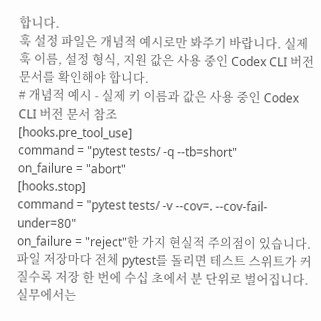합니다.
훅 설정 파일은 개념적 예시로만 봐주기 바랍니다. 실제 훅 이름, 설정 형식, 지원 값은 사용 중인 Codex CLI 버전 문서를 확인해야 합니다.
# 개념적 예시 - 실제 키 이름과 값은 사용 중인 Codex CLI 버전 문서 참조
[hooks.pre_tool_use]
command = "pytest tests/ -q --tb=short"
on_failure = "abort"
[hooks.stop]
command = "pytest tests/ -v --cov=. --cov-fail-under=80"
on_failure = "reject"한 가지 현실적 주의점이 있습니다. 파일 저장마다 전체 pytest를 돌리면 테스트 스위트가 커질수록 저장 한 번에 수십 초에서 분 단위로 벌어집니다. 실무에서는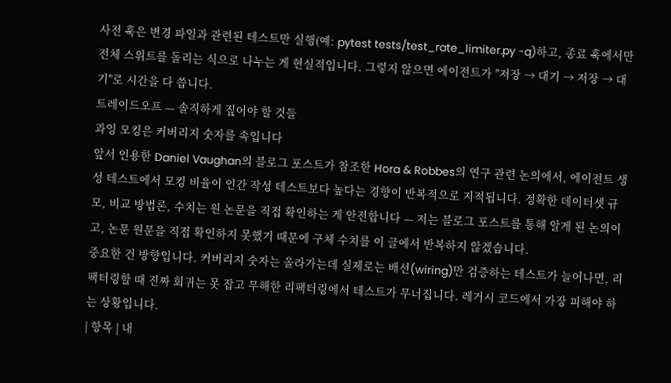사전 훅은 변경 파일과 관련된 테스트만 실행(예: pytest tests/test_rate_limiter.py -q)하고, 종료 훅에서만 전체 스위트를 돌리는 식으로 나누는 게 현실적입니다. 그렇지 않으면 에이전트가 "저장 → 대기 → 저장 → 대기"로 시간을 다 씁니다.
트레이드오프 — 솔직하게 짚어야 할 것들
과잉 모킹은 커버리지 숫자를 속입니다
앞서 인용한 Daniel Vaughan의 블로그 포스트가 참조한 Hora & Robbes의 연구 관련 논의에서, 에이전트 생성 테스트에서 모킹 비율이 인간 작성 테스트보다 높다는 경향이 반복적으로 지적됩니다. 정확한 데이터셋 규모, 비교 방법론, 수치는 원 논문을 직접 확인하는 게 안전합니다 — 저는 블로그 포스트를 통해 알게 된 논의이고, 논문 원문을 직접 확인하지 못했기 때문에 구체 수치를 이 글에서 반복하지 않겠습니다.
중요한 건 방향입니다. 커버리지 숫자는 올라가는데 실제로는 배선(wiring)만 검증하는 테스트가 늘어나면, 리팩터링할 때 진짜 회귀는 못 잡고 무해한 리팩터링에서 테스트가 무너집니다. 레거시 코드에서 가장 피해야 하는 상황입니다.
| 항목 | 내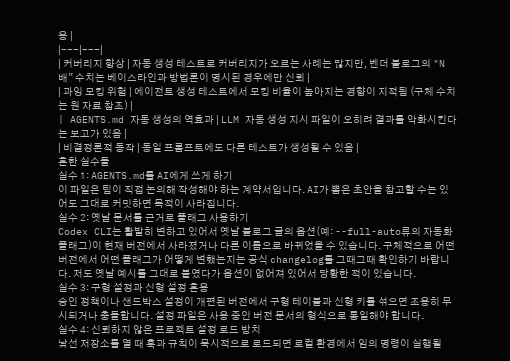용 |
|---|---|
| 커버리지 향상 | 자동 생성 테스트로 커버리지가 오르는 사례는 많지만, 벤더 블로그의 "N배" 수치는 베이스라인과 방법론이 명시된 경우에만 신뢰 |
| 과잉 모킹 위험 | 에이전트 생성 테스트에서 모킹 비율이 높아지는 경향이 지적됨 (구체 수치는 원 자료 참조) |
| AGENTS.md 자동 생성의 역효과 | LLM 자동 생성 지시 파일이 오히려 결과를 악화시킨다는 보고가 있음 |
| 비결정론적 동작 | 동일 프롬프트에도 다른 테스트가 생성될 수 있음 |
흔한 실수들
실수 1: AGENTS.md를 AI에게 쓰게 하기
이 파일은 팀이 직접 논의해 작성해야 하는 계약서입니다. AI가 뽑은 초안을 참고할 수는 있어도 그대로 커밋하면 목적이 사라집니다.
실수 2: 옛날 문서를 근거로 플래그 사용하기
Codex CLI는 활발히 변하고 있어서 옛날 블로그 글의 옵션(예: --full-auto류의 자동화 플래그)이 현재 버전에서 사라졌거나 다른 이름으로 바뀌었을 수 있습니다. 구체적으로 어떤 버전에서 어떤 플래그가 어떻게 변했는지는 공식 changelog를 그때그때 확인하기 바랍니다. 저도 옛날 예시를 그대로 붙였다가 옵션이 없어져 있어서 당황한 적이 있습니다.
실수 3: 구형 설정과 신형 설정 혼용
승인 정책이나 샌드박스 설정이 개편된 버전에서 구형 테이블과 신형 키를 섞으면 조용히 무시되거나 충돌합니다. 설정 파일은 사용 중인 버전 문서의 형식으로 통일해야 합니다.
실수 4: 신뢰하지 않은 프로젝트 설정 로드 방치
낯선 저장소를 열 때 훅과 규칙이 묵시적으로 로드되면 로컬 환경에서 임의 명령이 실행될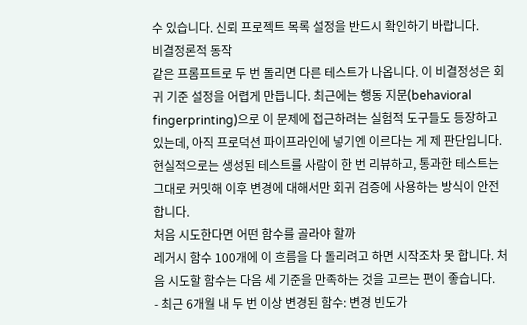수 있습니다. 신뢰 프로젝트 목록 설정을 반드시 확인하기 바랍니다.
비결정론적 동작
같은 프롬프트로 두 번 돌리면 다른 테스트가 나옵니다. 이 비결정성은 회귀 기준 설정을 어렵게 만듭니다. 최근에는 행동 지문(behavioral fingerprinting)으로 이 문제에 접근하려는 실험적 도구들도 등장하고 있는데, 아직 프로덕션 파이프라인에 넣기엔 이르다는 게 제 판단입니다. 현실적으로는 생성된 테스트를 사람이 한 번 리뷰하고, 통과한 테스트는 그대로 커밋해 이후 변경에 대해서만 회귀 검증에 사용하는 방식이 안전합니다.
처음 시도한다면 어떤 함수를 골라야 할까
레거시 함수 100개에 이 흐름을 다 돌리려고 하면 시작조차 못 합니다. 처음 시도할 함수는 다음 세 기준을 만족하는 것을 고르는 편이 좋습니다.
- 최근 6개월 내 두 번 이상 변경된 함수: 변경 빈도가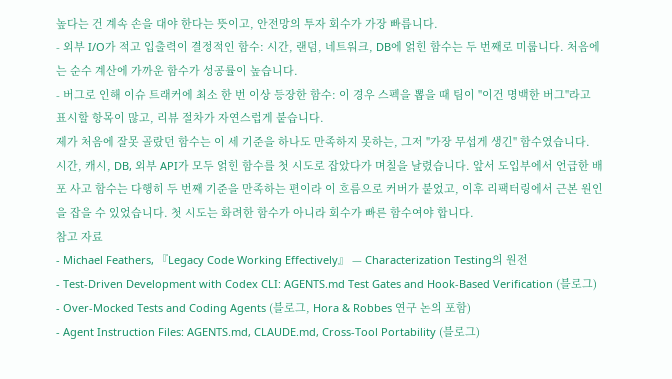높다는 건 계속 손을 대야 한다는 뜻이고, 안전망의 투자 회수가 가장 빠릅니다.
- 외부 I/O가 적고 입출력이 결정적인 함수: 시간, 랜덤, 네트워크, DB에 얽힌 함수는 두 번째로 미룹니다. 처음에는 순수 계산에 가까운 함수가 성공률이 높습니다.
- 버그로 인해 이슈 트래커에 최소 한 번 이상 등장한 함수: 이 경우 스펙을 뽑을 때 팀이 "이건 명백한 버그"라고 표시할 항목이 많고, 리뷰 절차가 자연스럽게 붙습니다.
제가 처음에 잘못 골랐던 함수는 이 세 기준을 하나도 만족하지 못하는, 그저 "가장 무섭게 생긴" 함수였습니다. 시간, 캐시, DB, 외부 API가 모두 얽힌 함수를 첫 시도로 잡았다가 며칠을 날렸습니다. 앞서 도입부에서 언급한 배포 사고 함수는 다행히 두 번째 기준을 만족하는 편이라 이 흐름으로 커버가 붙었고, 이후 리팩터링에서 근본 원인을 잡을 수 있었습니다. 첫 시도는 화려한 함수가 아니라 회수가 빠른 함수여야 합니다.
참고 자료
- Michael Feathers, 『Legacy Code Working Effectively』 — Characterization Testing의 원전
- Test-Driven Development with Codex CLI: AGENTS.md Test Gates and Hook-Based Verification (블로그)
- Over-Mocked Tests and Coding Agents (블로그, Hora & Robbes 연구 논의 포함)
- Agent Instruction Files: AGENTS.md, CLAUDE.md, Cross-Tool Portability (블로그)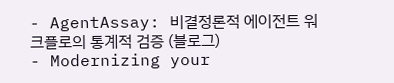- AgentAssay: 비결정론적 에이전트 워크플로의 통계적 검증 (블로그)
- Modernizing your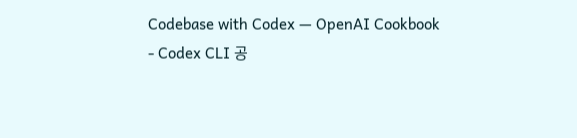Codebase with Codex — OpenAI Cookbook
- Codex CLI 공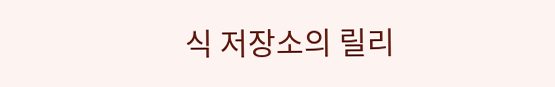식 저장소의 릴리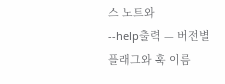스 노트와
--help출력 — 버전별 플래그와 훅 이름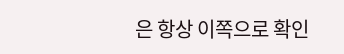은 항상 이쪽으로 확인